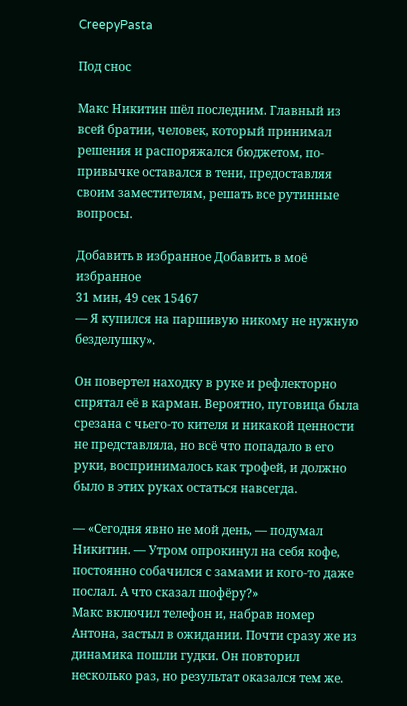CreepyPasta

Под снос

Макс Никитин шёл последним. Главный из всей братии, человек, который принимал решения и распоряжался бюджетом, по-привычке оставался в тени, предоставляя своим заместителям, решать все рутинные вопросы.

Добавить в избранное Добавить в моё избранное
31 мин, 49 сек 15467
— Я купился на паршивую никому не нужную безделушку».

Он повертел находку в руке и рефлекторно спрятал её в карман. Вероятно, пуговица была срезана с чьего-то кителя и никакой ценности не представляла, но всё что попадало в его руки, воспринималось как трофей, и должно было в этих руках остаться навсегда.

— «Сегодня явно не мой день, — подумал Никитин. — Утром опрокинул на себя кофе, постоянно собачился с замами и кого-то даже послал. А что сказал шофёру?»
Макс включил телефон и, набрав номер Антона, застыл в ожидании. Почти сразу же из динамика пошли гудки. Он повторил несколько раз, но результат оказался тем же.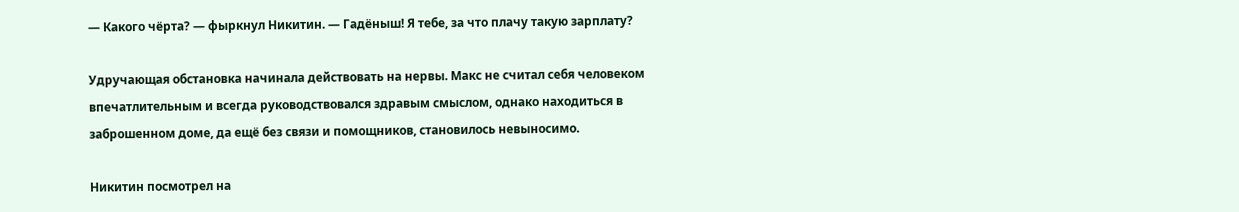— Какого чёрта? — фыркнул Никитин. — Гадёныш! Я тебе, за что плачу такую зарплату?

Удручающая обстановка начинала действовать на нервы. Макс не считал себя человеком впечатлительным и всегда руководствовался здравым смыслом, однако находиться в заброшенном доме, да ещё без связи и помощников, становилось невыносимо.

Никитин посмотрел на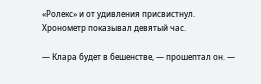«Ролекс» и от удивления присвистнул. Хронометр показывал девятый час.

— Клара будет в бешенстве, — прошептал он. —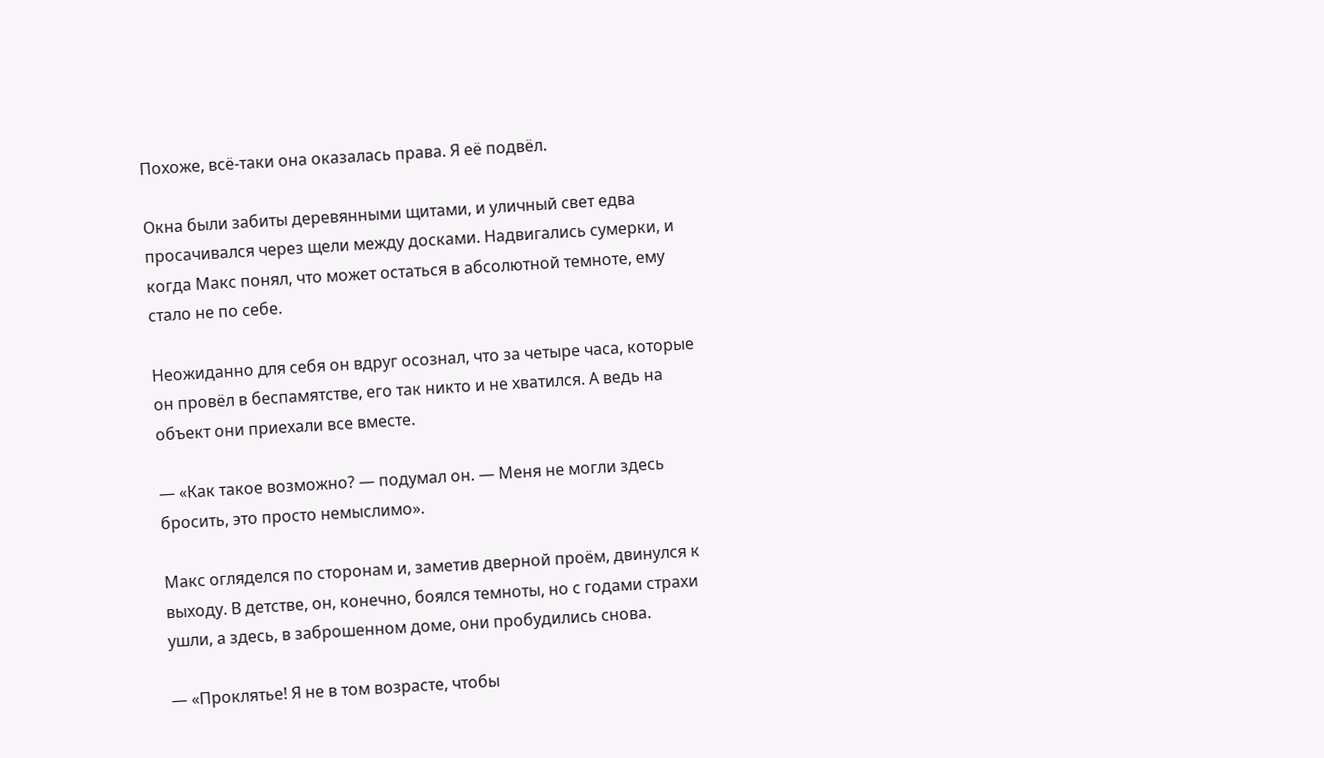Похоже, всё-таки она оказалась права. Я её подвёл.

Окна были забиты деревянными щитами, и уличный свет едва просачивался через щели между досками. Надвигались сумерки, и когда Макс понял, что может остаться в абсолютной темноте, ему стало не по себе.

Неожиданно для себя он вдруг осознал, что за четыре часа, которые он провёл в беспамятстве, его так никто и не хватился. А ведь на объект они приехали все вместе.

— «Как такое возможно? — подумал он. — Меня не могли здесь бросить, это просто немыслимо».

Макс огляделся по сторонам и, заметив дверной проём, двинулся к выходу. В детстве, он, конечно, боялся темноты, но с годами страхи ушли, а здесь, в заброшенном доме, они пробудились снова.

— «Проклятье! Я не в том возрасте, чтобы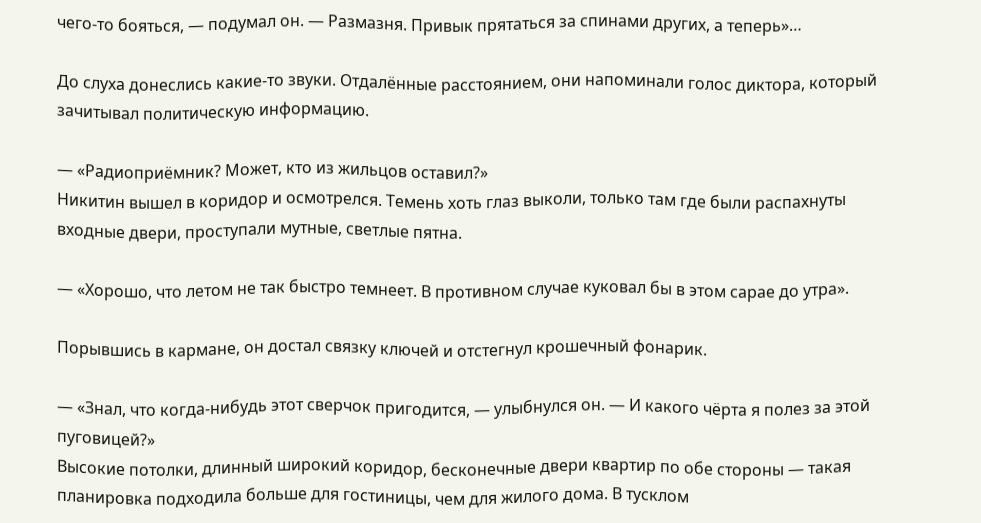чего-то бояться, — подумал он. — Размазня. Привык прятаться за спинами других, а теперь»…

До слуха донеслись какие-то звуки. Отдалённые расстоянием, они напоминали голос диктора, который зачитывал политическую информацию.

— «Радиоприёмник? Может, кто из жильцов оставил?»
Никитин вышел в коридор и осмотрелся. Темень хоть глаз выколи, только там где были распахнуты входные двери, проступали мутные, светлые пятна.

— «Хорошо, что летом не так быстро темнеет. В противном случае куковал бы в этом сарае до утра».

Порывшись в кармане, он достал связку ключей и отстегнул крошечный фонарик.

— «Знал, что когда-нибудь этот сверчок пригодится, — улыбнулся он. — И какого чёрта я полез за этой пуговицей?»
Высокие потолки, длинный широкий коридор, бесконечные двери квартир по обе стороны — такая планировка подходила больше для гостиницы, чем для жилого дома. В тусклом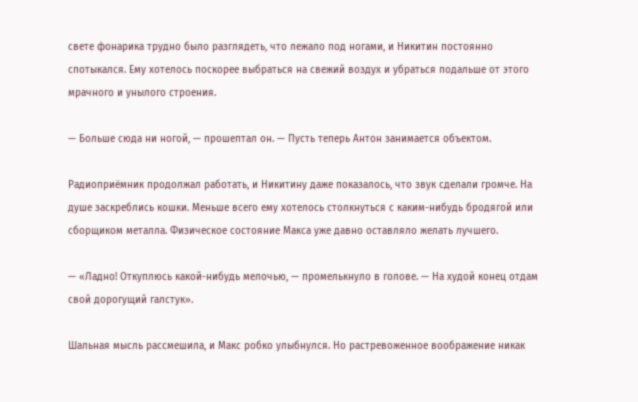свете фонарика трудно было разглядеть, что лежало под ногами, и Никитин постоянно спотыкался. Ему хотелось поскорее выбраться на свежий воздух и убраться подальше от этого мрачного и унылого строения.

— Больше сюда ни ногой, — прошептал он. — Пусть теперь Антон занимается объектом.

Радиоприёмник продолжал работать, и Никитину даже показалось, что звук сделали громче. На душе заскреблись кошки. Меньше всего ему хотелось столкнуться с каким-нибудь бродягой или сборщиком металла. Физическое состояние Макса уже давно оставляло желать лучшего.

— «Ладно! Откуплюсь какой-нибудь мелочью, — промелькнуло в голове. — На худой конец отдам свой дорогущий галстук».

Шальная мысль рассмешила, и Макс робко улыбнулся. Но растревоженное воображение никак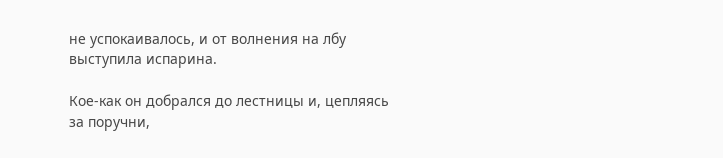не успокаивалось, и от волнения на лбу выступила испарина.

Кое-как он добрался до лестницы и, цепляясь за поручни,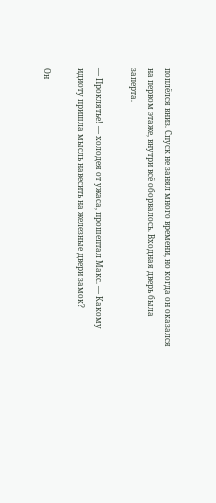поплёлся вниз. Спуск не занял много времени, но когда он оказался на первом этаже, внутри всё оборвалось. Входная дверь была заперта.

— Проклятье! — холодея от ужаса, прошептал Макс. — Какому идиоту пришла мысль навесить на железные двери замок?

Он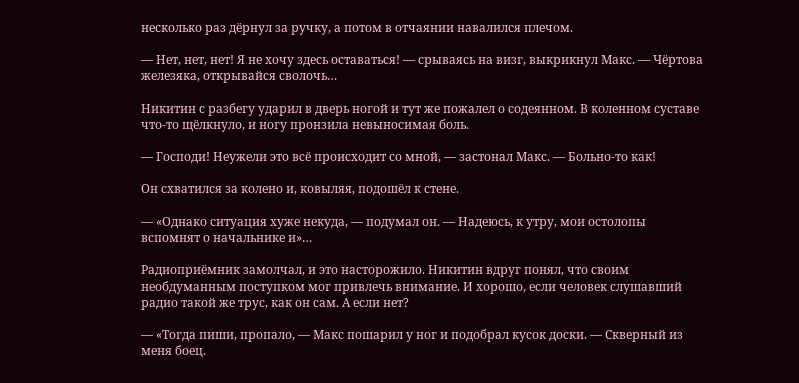несколько раз дёрнул за ручку, а потом в отчаянии навалился плечом.

— Нет, нет, нет! Я не хочу здесь оставаться! — срываясь на визг, выкрикнул Макс. — Чёртова железяка, открывайся сволочь…

Никитин с разбегу ударил в дверь ногой и тут же пожалел о содеянном. В коленном суставе что-то щёлкнуло, и ногу пронзила невыносимая боль.

— Господи! Неужели это всё происходит со мной, — застонал Макс. — Больно-то как!

Он схватился за колено и, ковыляя, подошёл к стене.

— «Однако ситуация хуже некуда, — подумал он. — Надеюсь, к утру, мои остолопы вспомнят о начальнике и»…

Радиоприёмник замолчал, и это насторожило. Никитин вдруг понял, что своим необдуманным поступком мог привлечь внимание. И хорошо, если человек слушавший радио такой же трус, как он сам. А если нет?

— «Тогда пиши, пропало, — Макс пошарил у ног и подобрал кусок доски. — Скверный из меня боец.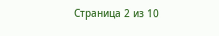Страница 2 из 10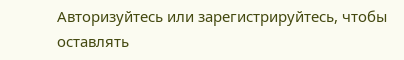Авторизуйтесь или зарегистрируйтесь, чтобы оставлять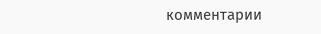комментарии